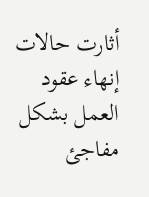أثارت حالات إنهاء عقود العمل بشكل مفاجئ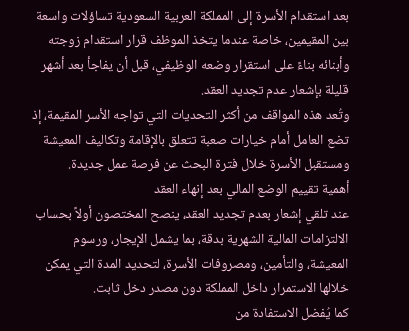بعد استقدام الأسرة إلى المملكة العربية السعودية تساؤلات واسعة بين المقيمين، خاصة عندما يتخذ الموظف قرار استقدام زوجته وأبنائه بناءً على استقرار وضعه الوظيفي، قبل أن يفاجأ بعد أشهر قليلة بإشعار عدم تجديد العقد.
وتُعد هذه المواقف من أكثر التحديات التي تواجه الأسر المقيمة، إذ تضع العامل أمام خيارات صعبة تتعلق بالإقامة وتكاليف المعيشة ومستقبل الأسرة خلال فترة البحث عن فرصة عمل جديدة.
أهمية تقييم الوضع المالي بعد إنهاء العقد
عند تلقي إشعار بعدم تجديد العقد، ينصح المختصون أولاً بحساب الالتزامات المالية الشهرية بدقة، بما يشمل الإيجار، ورسوم المعيشة، والتأمين، ومصروفات الأسرة، لتحديد المدة التي يمكن خلالها الاستمرار داخل المملكة دون مصدر دخل ثابت.
كما يُفضل الاستفادة من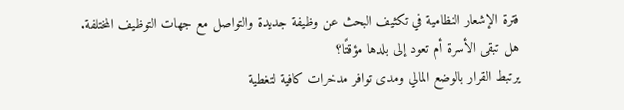فترة الإشعار النظامية في تكثيف البحث عن وظيفة جديدة والتواصل مع جهات التوظيف المختلفة.
هل تبقى الأسرة أم تعود إلى بلدها مؤقتًا؟
يرتبط القرار بالوضع المالي ومدى توافر مدخرات كافية لتغطية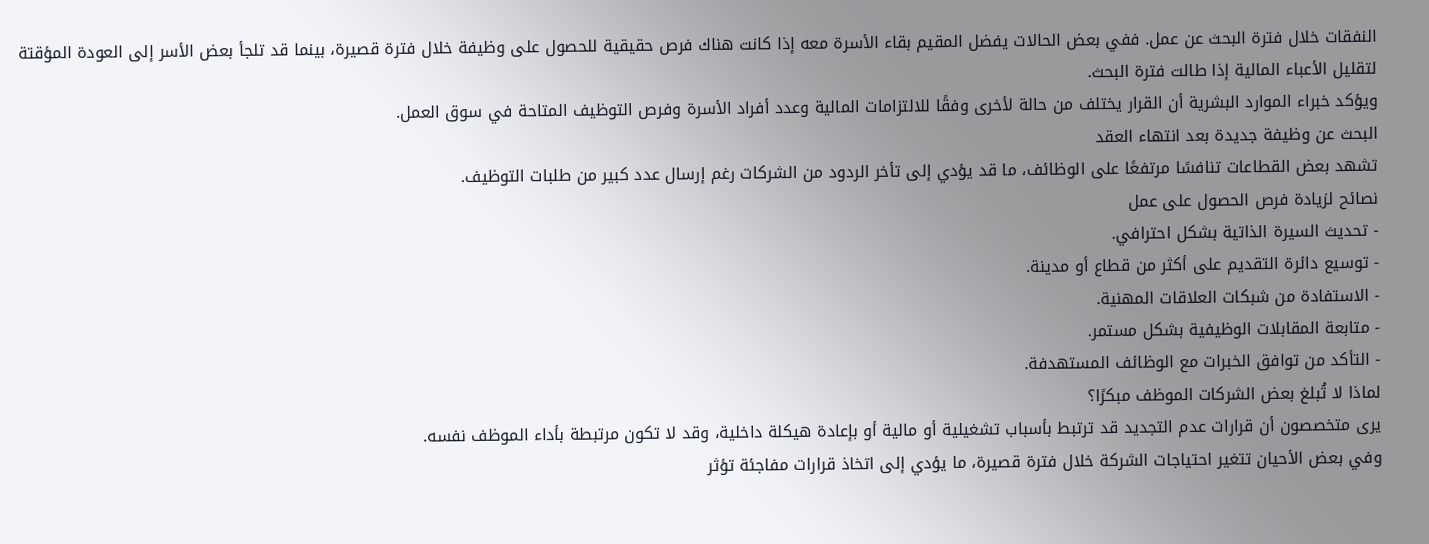النفقات خلال فترة البحث عن عمل. ففي بعض الحالات يفضل المقيم بقاء الأسرة معه إذا كانت هناك فرص حقيقية للحصول على وظيفة خلال فترة قصيرة، بينما قد تلجأ بعض الأسر إلى العودة المؤقتة لتقليل الأعباء المالية إذا طالت فترة البحث.
ويؤكد خبراء الموارد البشرية أن القرار يختلف من حالة لأخرى وفقًا للالتزامات المالية وعدد أفراد الأسرة وفرص التوظيف المتاحة في سوق العمل.
البحث عن وظيفة جديدة بعد انتهاء العقد
تشهد بعض القطاعات تنافسًا مرتفعًا على الوظائف، ما قد يؤدي إلى تأخر الردود من الشركات رغم إرسال عدد كبير من طلبات التوظيف.
نصائح لزيادة فرص الحصول على عمل
- تحديث السيرة الذاتية بشكل احترافي.
- توسيع دائرة التقديم على أكثر من قطاع أو مدينة.
- الاستفادة من شبكات العلاقات المهنية.
- متابعة المقابلات الوظيفية بشكل مستمر.
- التأكد من توافق الخبرات مع الوظائف المستهدفة.
لماذا لا تُبلغ بعض الشركات الموظف مبكرًا؟
يرى متخصصون أن قرارات عدم التجديد قد ترتبط بأسباب تشغيلية أو مالية أو بإعادة هيكلة داخلية، وقد لا تكون مرتبطة بأداء الموظف نفسه.
وفي بعض الأحيان تتغير احتياجات الشركة خلال فترة قصيرة، ما يؤدي إلى اتخاذ قرارات مفاجئة تؤثر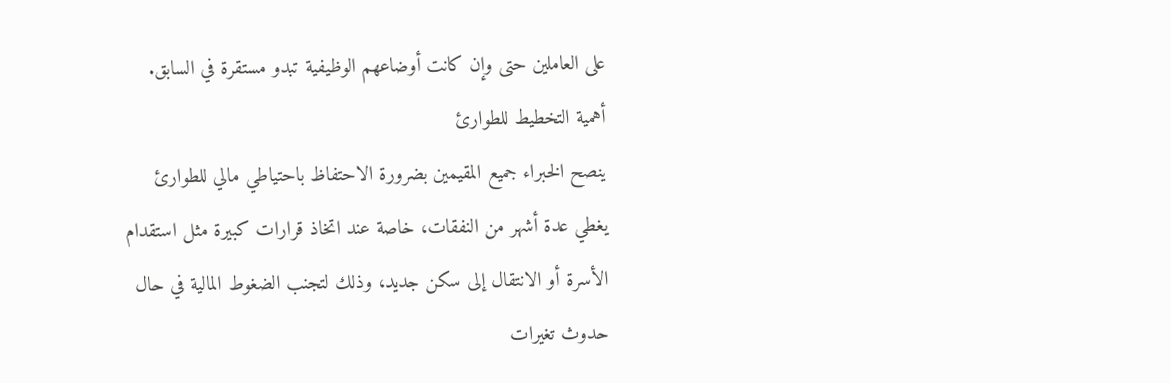على العاملين حتى وإن كانت أوضاعهم الوظيفية تبدو مستقرة في السابق.
أهمية التخطيط للطوارئ
ينصح الخبراء جميع المقيمين بضرورة الاحتفاظ باحتياطي مالي للطوارئ يغطي عدة أشهر من النفقات، خاصة عند اتخاذ قرارات كبيرة مثل استقدام الأسرة أو الانتقال إلى سكن جديد، وذلك لتجنب الضغوط المالية في حال حدوث تغيرات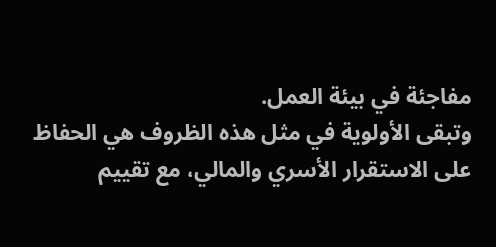مفاجئة في بيئة العمل.
وتبقى الأولوية في مثل هذه الظروف هي الحفاظ على الاستقرار الأسري والمالي، مع تقييم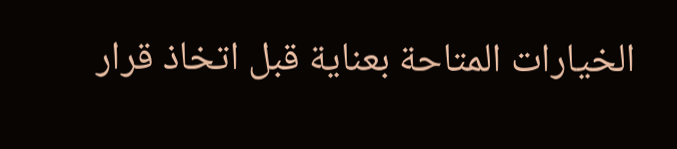الخيارات المتاحة بعناية قبل اتخاذ قرار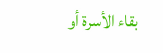بقاء الأسرة أو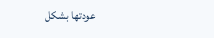عودتها بشكل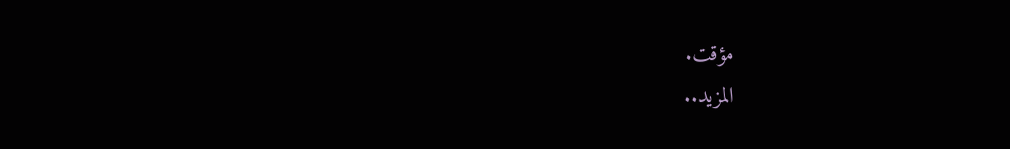مؤقت.
المزيد..